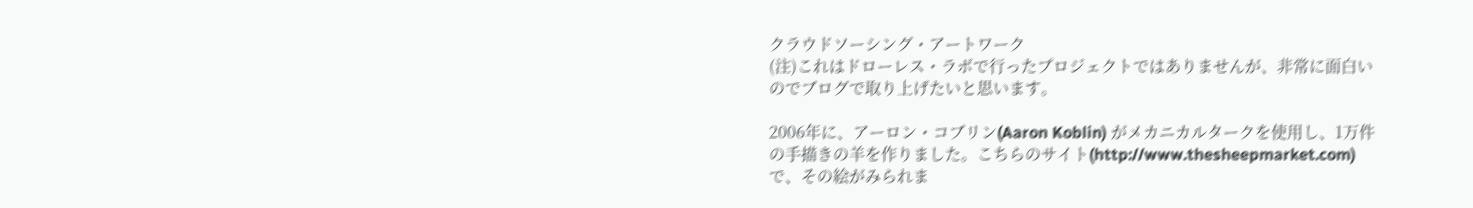クラウドソーシング・アートワーク
(注)これはドローレス・ラボで行ったプロジェクトではありませんが、非常に面白いのでブログで取り上げたいと思います。

2006年に、アーロン・コブリン(Aaron Koblin) がメカニカルタークを使用し、1万件の手描きの羊を作りました。こちらのサイト(http://www.thesheepmarket.com)で、その絵がみられま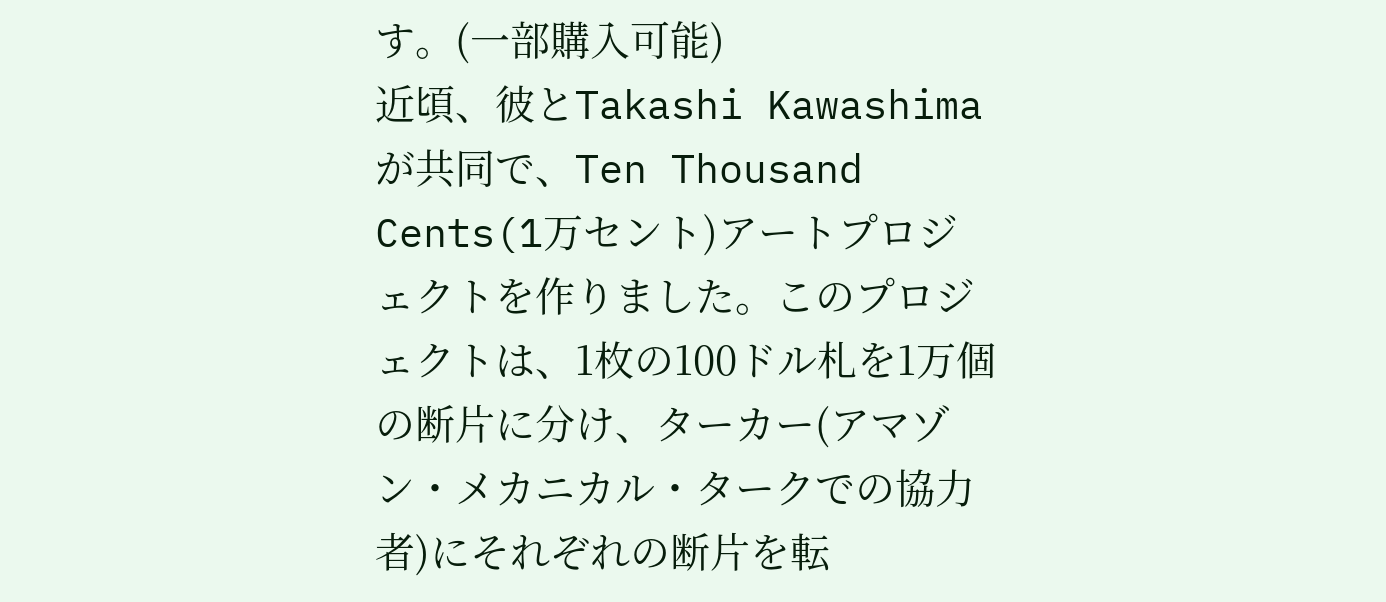す。(一部購入可能)
近頃、彼とTakashi Kawashimaが共同で、Ten Thousand Cents(1万セント)アートプロジェクトを作りました。このプロジェクトは、1枚の100ドル札を1万個の断片に分け、ターカー(アマゾン・メカニカル・タークでの協力者)にそれぞれの断片を転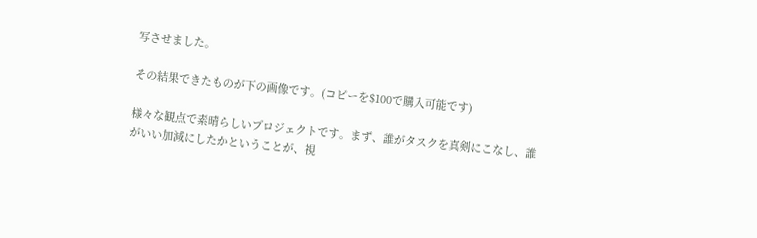写させました。

その結果できたものが下の画像です。(コピーを$100で購入可能です)

様々な観点で素晴らしいプロジェクトです。まず、誰がタスクを真剣にこなし、誰がいい加減にしたかということが、視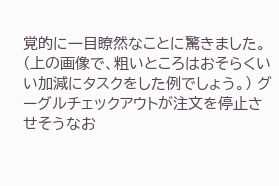覚的に一目瞭然なことに驚きました。(上の画像で、粗いところはおそらくいい加減にタスクをした例でしょう。) グーグルチェックアウトが注文を停止させそうなお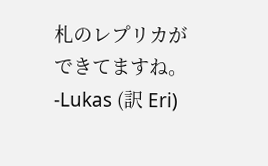札のレプリカができてますね。
-Lukas (訳 Eri)